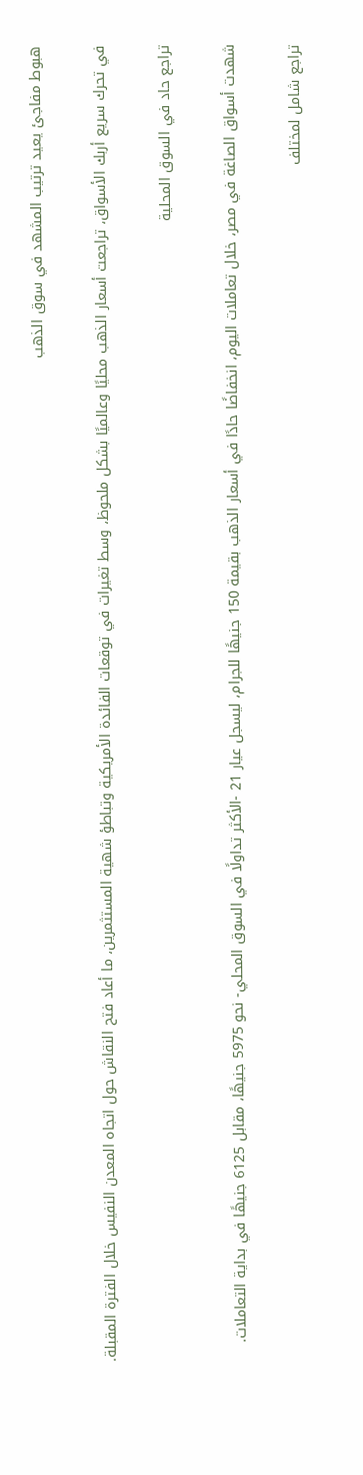هبوط مفاجئ يعيد ترتيب المشهد في سوق الذهب

في تحرك سريع أربك الأسواق، تراجعت أسعار الذهب محليًا وعالميًا بشكل ملحوظ، وسط تغيرات في توقعات الفائدة الأمريكية وتباطؤ شهية المستثمرين، ما أعاد فتح النقاش حول اتجاه المعدن النفيس خلال الفترة المقبلة.

تراجع حاد في السوق المحلية

شهدت أسواق الصاغة في مصر، خلال تعاملات اليوم، انخفاضًا حادًا في أسعار الذهب بقيمة 150 جنيهًا للجرام، ليسجل عيار 21 -الأكثر تداولًا في السوق المحلي- نحو 5975 جنيهًا، مقابل 6125 جنيهًا في بداية التعاملات.

تراجع شامل لمختلف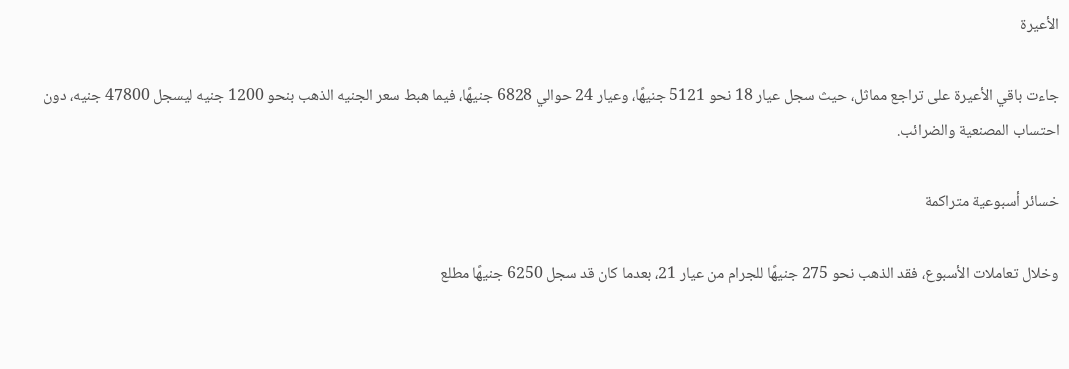الأعيرة

جاءت باقي الأعيرة على تراجع مماثل، حيث سجل عيار 18 نحو 5121 جنيهًا، وعيار 24 حوالي 6828 جنيهًا، فيما هبط سعر الجنيه الذهب بنحو 1200 جنيه ليسجل 47800 جنيه، دون احتساب المصنعية والضرائب.

خسائر أسبوعية متراكمة

وخلال تعاملات الأسبوع، فقد الذهب نحو 275 جنيهًا للجرام من عيار 21، بعدما كان قد سجل 6250 جنيهًا مطلع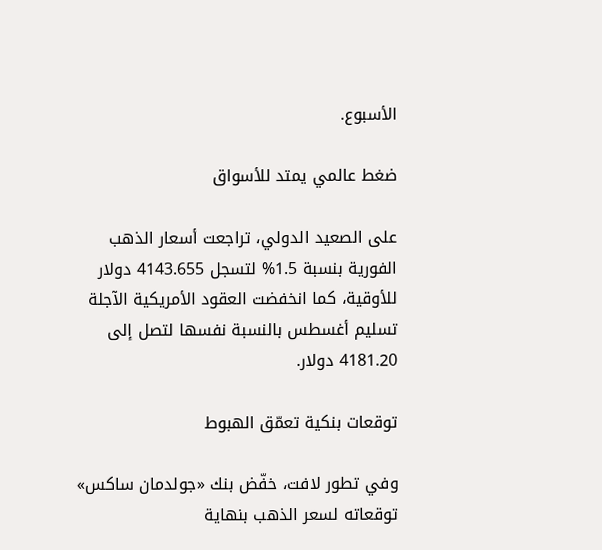الأسبوع.

ضغط عالمي يمتد للأسواق

على الصعيد الدولي، تراجعت أسعار الذهب الفورية بنسبة 1.5% لتسجل 4143.655 دولار للأوقية، كما انخفضت العقود الأمريكية الآجلة تسليم أغسطس بالنسبة نفسها لتصل إلى 4181.20 دولار.

توقعات بنكية تعمّق الهبوط

وفي تطور لافت، خفّض بنك «جولدمان ساكس» توقعاته لسعر الذهب بنهاية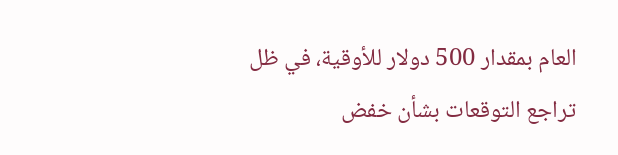العام بمقدار 500 دولار للأوقية، في ظل تراجع التوقعات بشأن خفض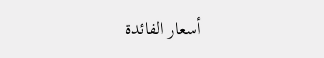أسعار الفائدة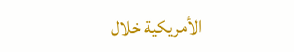الأمريكية خلال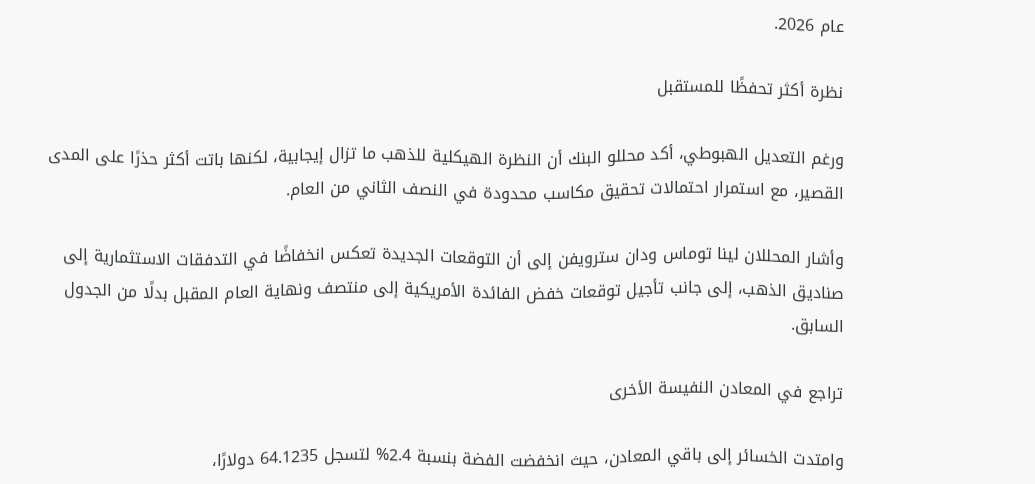عام 2026.

نظرة أكثر تحفظًا للمستقبل

ورغم التعديل الهبوطي، أكد محللو البنك أن النظرة الهيكلية للذهب ما تزال إيجابية، لكنها باتت أكثر حذرًا على المدى القصير، مع استمرار احتمالات تحقيق مكاسب محدودة في النصف الثاني من العام.

وأشار المحللان لينا توماس ودان سترويفن إلى أن التوقعات الجديدة تعكس انخفاضًا في التدفقات الاستثمارية إلى صناديق الذهب، إلى جانب تأجيل توقعات خفض الفائدة الأمريكية إلى منتصف ونهاية العام المقبل بدلًا من الجدول السابق.

تراجع في المعادن النفيسة الأخرى

وامتدت الخسائر إلى باقي المعادن، حيث انخفضت الفضة بنسبة 2.4% لتسجل 64.1235 دولارًا،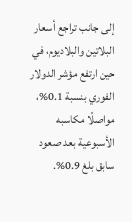إلى جانب تراجع أسعار البلاتين والبلاديوم، في حين ارتفع مؤشر الدولار الفوري بنسبة 0.1%، مواصلًا مكاسبه الأسبوعية بعد صعود سابق بلغ 0.9%.